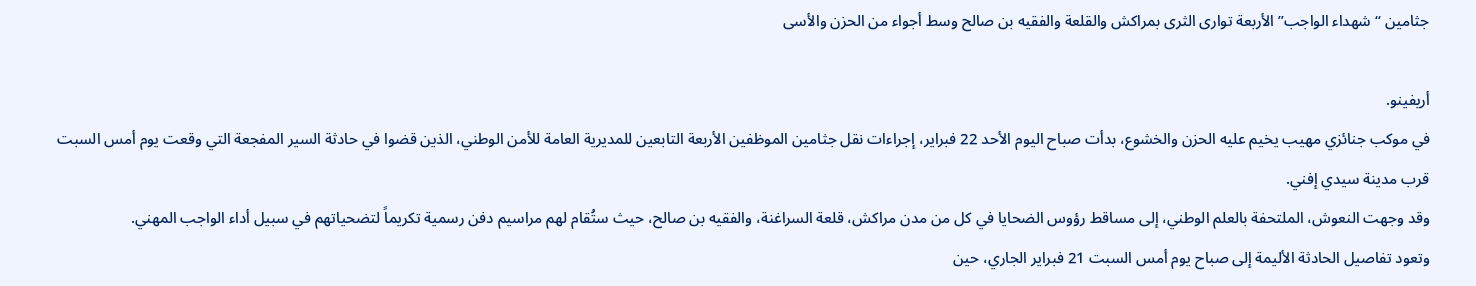جثامين “شهداء الواجب” الأربعة توارى الثرى بمراكش والقلعة والفقيه بن صالح وسط أجواء من الحزن والأسى

أريفينو.
في موكب جنائزي مهيب يخيم عليه الحزن والخشوع، بدأت صباح اليوم الأحد 22 فبراير، إجراءات نقل جثامين الموظفين الأربعة التابعين للمديرية العامة للأمن الوطني، الذين قضوا في حادثة السير المفجعة التي وقعت يوم أمس السبت قرب مدينة سيدي إفني.
وقد وجهت النعوش، الملتحفة بالعلم الوطني، إلى مساقط رؤوس الضحايا في كل من مدن مراكش، قلعة السراغنة، والفقيه بن صالح، حيث ستُقام لهم مراسيم دفن رسمية تكريماً لتضحياتهم في سبيل أداء الواجب المهني.
وتعود تفاصيل الحادثة الأليمة إلى صباح يوم أمس السبت 21 فبراير الجاري، حين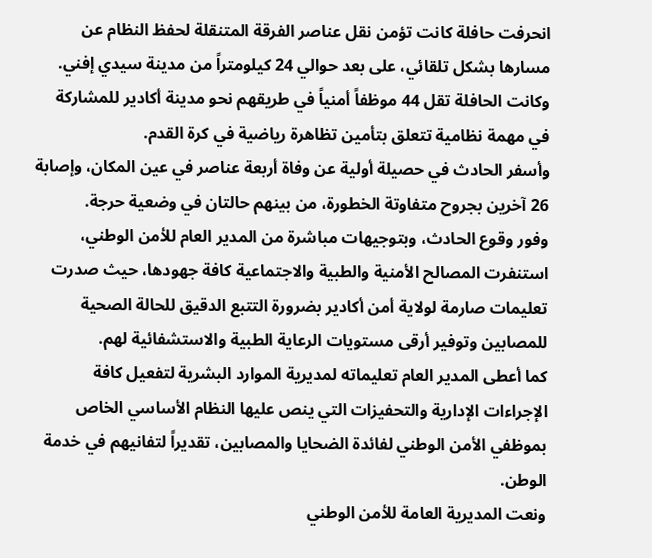انحرفت حافلة كانت تؤمن نقل عناصر الفرقة المتنقلة لحفظ النظام عن مسارها بشكل تلقائي، على بعد حوالي 24 كيلومتراً من مدينة سيدي إفني.
وكانت الحافلة تقل 44 موظفاً أمنياً في طريقهم نحو مدينة أكادير للمشاركة في مهمة نظامية تتعلق بتأمين تظاهرة رياضية في كرة القدم.
وأسفر الحادث في حصيلة أولية عن وفاة أربعة عناصر في عين المكان، وإصابة 26 آخرين بجروح متفاوتة الخطورة، من بينهم حالتان في وضعية حرجة.
وفور وقوع الحادث، وبتوجيهات مباشرة من المدير العام للأمن الوطني، استنفرت المصالح الأمنية والطبية والاجتماعية كافة جهودها، حيث صدرت تعليمات صارمة لولاية أمن أكادير بضرورة التتبع الدقيق للحالة الصحية للمصابين وتوفير أرقى مستويات الرعاية الطبية والاستشفائية لهم.
كما أعطى المدير العام تعليماته لمديرية الموارد البشرية لتفعيل كافة الإجراءات الإدارية والتحفيزات التي ينص عليها النظام الأساسي الخاص بموظفي الأمن الوطني لفائدة الضحايا والمصابين، تقديراً لتفانيهم في خدمة الوطن.
ونعت المديرية العامة للأمن الوطني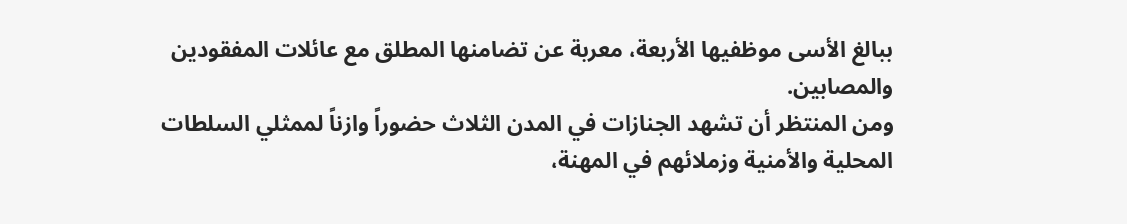ببالغ الأسى موظفيها الأربعة، معربة عن تضامنها المطلق مع عائلات المفقودين والمصابين.
ومن المنتظر أن تشهد الجنازات في المدن الثلاث حضوراً وازناً لممثلي السلطات المحلية والأمنية وزملائهم في المهنة،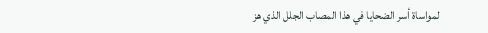لمواساة أسر الضحايا في هذا المصاب الجلل الذي هز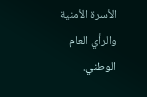الأسرة الأمنية والرأي العام الوطني.